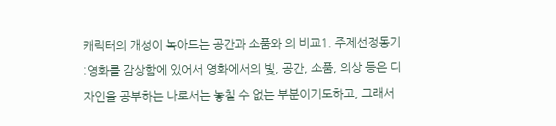캐릭터의 개성이 녹아드는 공간과 소품와 의 비교1. 주제선정동기 :영화를 감상함에 있어서 영화에서의 빛, 공간, 소품, 의상 등은 디자인을 공부하는 나로서는 놓칠 수 없는 부분이기도하고, 그래서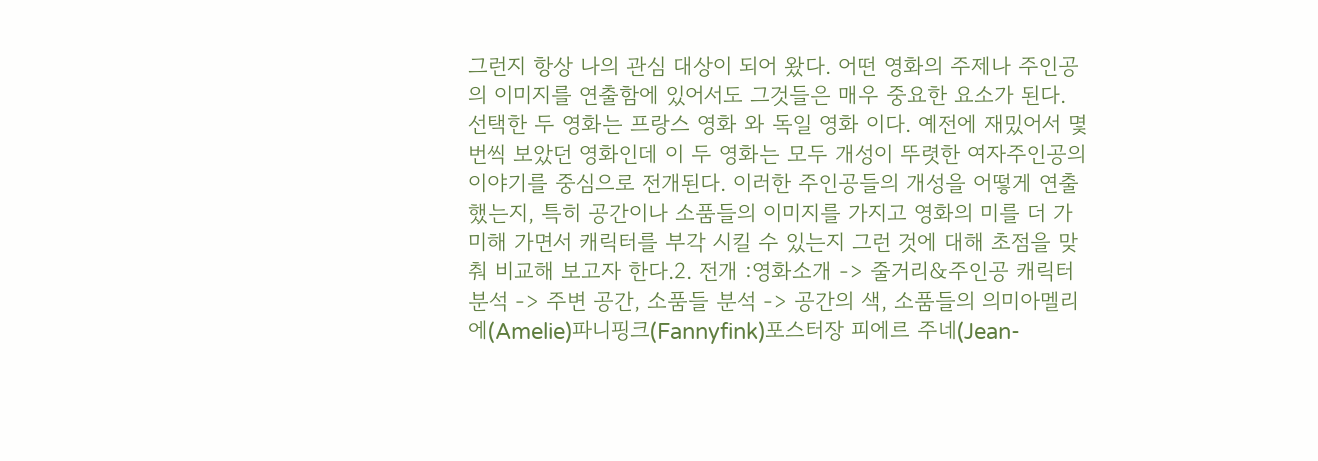그런지 항상 나의 관심 대상이 되어 왔다. 어떤 영화의 주제나 주인공의 이미지를 연출함에 있어서도 그것들은 매우 중요한 요소가 된다. 선택한 두 영화는 프랑스 영화 와 독일 영화 이다. 예전에 재밌어서 몇 번씩 보았던 영화인데 이 두 영화는 모두 개성이 뚜렷한 여자주인공의 이야기를 중심으로 전개된다. 이러한 주인공들의 개성을 어떻게 연출했는지, 특히 공간이나 소품들의 이미지를 가지고 영화의 미를 더 가미해 가면서 캐릭터를 부각 시킬 수 있는지 그런 것에 대해 초점을 맞춰 비교해 보고자 한다.2. 전개 :영화소개 -> 줄거리&주인공 캐릭터 분석 -> 주변 공간, 소품들 분석 -> 공간의 색, 소품들의 의미아멜리에(Amelie)파니핑크(Fannyfink)포스터장 피에르 주네(Jean-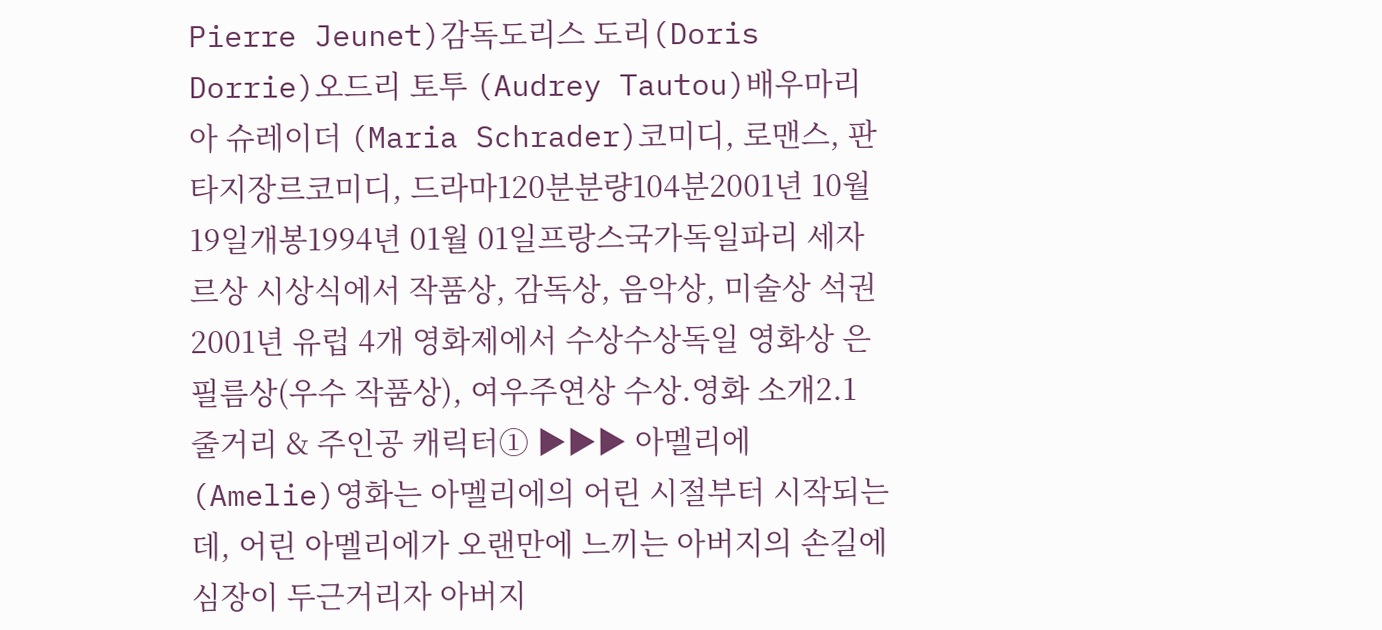Pierre Jeunet)감독도리스 도리(Doris Dorrie)오드리 토투 (Audrey Tautou)배우마리아 슈레이더 (Maria Schrader)코미디, 로맨스, 판타지장르코미디, 드라마120분분량104분2001년 10월 19일개봉1994년 01월 01일프랑스국가독일파리 세자르상 시상식에서 작품상, 감독상, 음악상, 미술상 석권2001년 유럽 4개 영화제에서 수상수상독일 영화상 은필름상(우수 작품상), 여우주연상 수상.영화 소개2.1 줄거리 & 주인공 캐릭터① ▶▶▶ 아멜리에(Amelie)영화는 아멜리에의 어린 시절부터 시작되는데, 어린 아멜리에가 오랜만에 느끼는 아버지의 손길에 심장이 두근거리자 아버지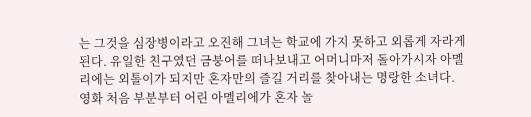는 그것을 심장병이라고 오진해 그녀는 학교에 가지 못하고 외롭게 자라게 된다. 유일한 친구였던 금붕어를 떠나보내고 어머니마저 돌아가시자 아멜리에는 외톨이가 되지만 혼자만의 즐길 거리를 찾아내는 명랑한 소녀다. 영화 처음 부분부터 어린 아멜리에가 혼자 놀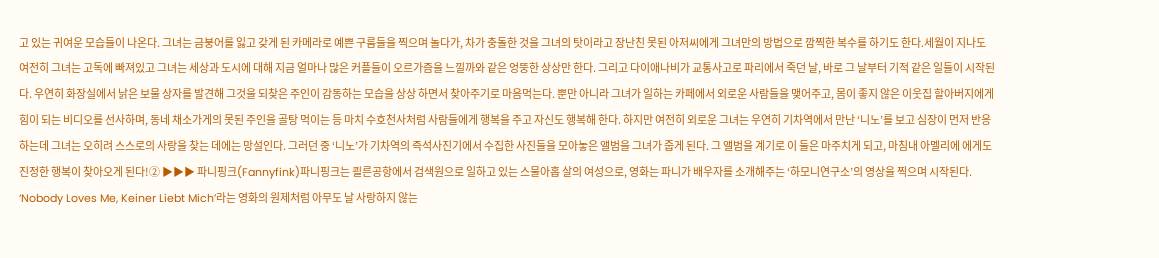고 있는 귀여운 모습들이 나온다. 그녀는 금붕어를 잃고 갖게 된 카메라로 예쁜 구름들을 찍으며 놀다가, 차가 충돌한 것을 그녀의 탓이라고 장난친 못된 아저씨에게 그녀만의 방법으로 깜찍한 복수를 하기도 한다.세월이 지나도 여전히 그녀는 고독에 빠져있고 그녀는 세상과 도시에 대해 지금 얼마나 많은 커플들이 오르가즘을 느낄까와 같은 엉뚱한 상상만 한다. 그리고 다이애나비가 교통사고로 파리에서 죽던 날, 바로 그 날부터 기적 같은 일들이 시작된다. 우연히 화장실에서 낡은 보물 상자를 발견해 그것을 되찾은 주인이 감동하는 모습을 상상 하면서 찾아주기로 마음먹는다. 뿐만 아니라 그녀가 일하는 카페에서 외로운 사람들을 맺어주고, 몸이 좋지 않은 이웃집 할아버지에게 힘이 되는 비디오를 선사하며, 동네 채소가게의 못된 주인을 골탕 먹이는 등 마치 수호천사처럼 사람들에게 행복을 주고 자신도 행복해 한다. 하지만 여전히 외로운 그녀는 우연히 기차역에서 만난 ‘니노’를 보고 심장이 먼저 반응하는데 그녀는 오히려 스스로의 사랑을 찾는 데에는 망설인다. 그러던 중 ‘니노’가 기차역의 즉석사진기에서 수집한 사진들을 모아놓은 앨범을 그녀가 줍게 된다. 그 앨범을 계기로 이 둘은 마주치게 되고, 마침내 아멜리에 에게도 진정한 행복이 찾아오게 된다!② ▶▶▶ 파니핑크(Fannyfink)파니핑크는 쾰른공항에서 검색원으로 일하고 있는 스물아홉 살의 여성으로, 영화는 파니가 배우자를 소개해주는 ‘하모니연구소’의 영상을 찍으며 시작된다. ‘Nobody Loves Me, Keiner Liebt Mich’라는 영화의 원제처럼 아무도 날 사랑하지 않는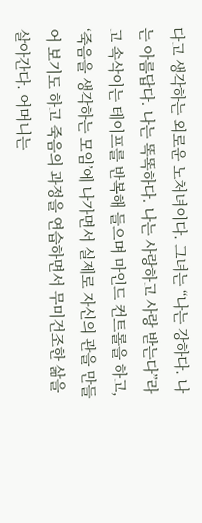다고 생각하는 외로운 노처녀이다. 그녀는 “나는 강하다. 나는 아름답다. 나는 똑똑하다. 나는 사랑하고 사랑 받는다”라고 속삭이는 테이프를 반복해 들으며 마인드 컨트롤을 하고, ‘죽음을 생각하는 모임’에 나가면서 실제로 자신의 관을 만들어 보기도 하고 죽음의 과정을 연습하면서 무미건조한 삶을 살아간다. 어머니는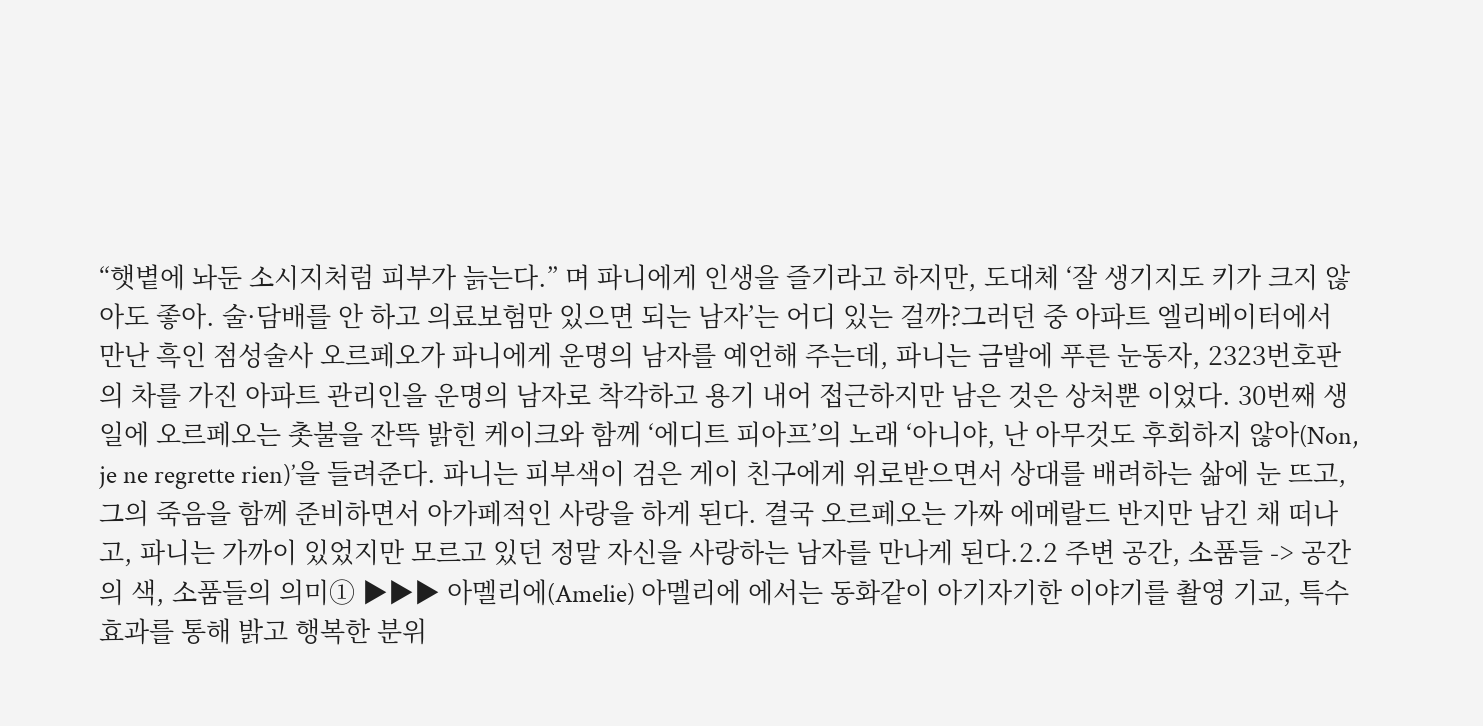“햇볕에 놔둔 소시지처럼 피부가 늙는다.” 며 파니에게 인생을 즐기라고 하지만, 도대체 ‘잘 생기지도 키가 크지 않아도 좋아. 술·담배를 안 하고 의료보험만 있으면 되는 남자’는 어디 있는 걸까?그러던 중 아파트 엘리베이터에서 만난 흑인 점성술사 오르페오가 파니에게 운명의 남자를 예언해 주는데, 파니는 금발에 푸른 눈동자, 2323번호판의 차를 가진 아파트 관리인을 운명의 남자로 착각하고 용기 내어 접근하지만 남은 것은 상처뿐 이었다. 30번째 생일에 오르페오는 촛불을 잔뜩 밝힌 케이크와 함께 ‘에디트 피아프’의 노래 ‘아니야, 난 아무것도 후회하지 않아(Non, je ne regrette rien)’을 들려준다. 파니는 피부색이 검은 게이 친구에게 위로받으면서 상대를 배려하는 삶에 눈 뜨고, 그의 죽음을 함께 준비하면서 아가페적인 사랑을 하게 된다. 결국 오르페오는 가짜 에메랄드 반지만 남긴 채 떠나고, 파니는 가까이 있었지만 모르고 있던 정말 자신을 사랑하는 남자를 만나게 된다.2.2 주변 공간, 소품들 -> 공간의 색, 소품들의 의미① ▶▶▶ 아멜리에(Amelie) 아멜리에 에서는 동화같이 아기자기한 이야기를 촬영 기교, 특수효과를 통해 밝고 행복한 분위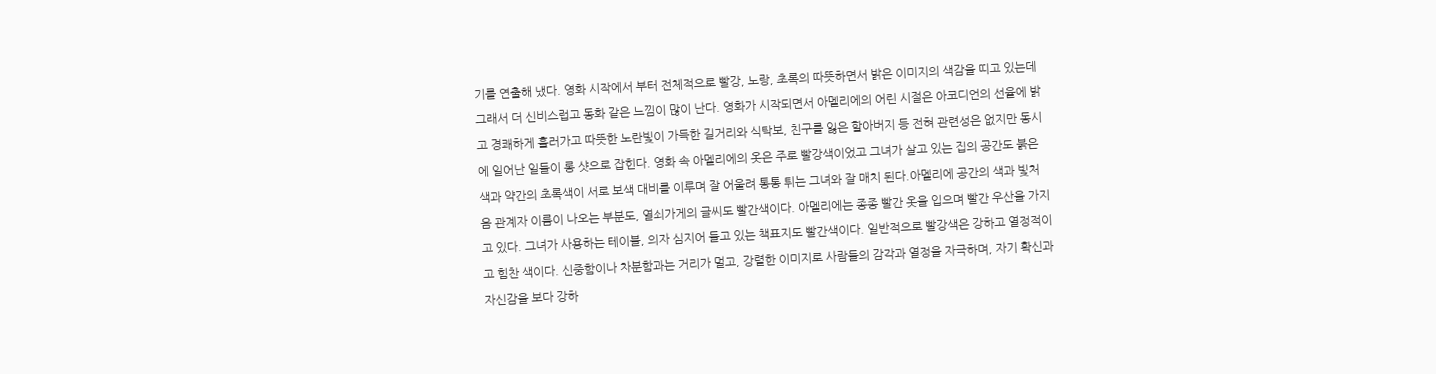기를 연출해 냈다. 영화 시작에서 부터 전체적으로 빨강, 노랑, 초록의 따뜻하면서 밝은 이미지의 색감을 띠고 있는데 그래서 더 신비스럽고 동화 같은 느낌이 많이 난다. 영화가 시작되면서 아멜리에의 어린 시절은 아코디언의 선율에 밝고 경쾌하게 흘러가고 따뜻한 노란빛이 가득한 길거리와 식탁보, 친구를 잃은 할아버지 등 전혀 관련성은 없지만 동시에 일어난 일들이 롱 샷으로 잡힌다. 영화 속 아멜리에의 옷은 주로 빨강색이었고 그녀가 살고 있는 집의 공간도 붉은 색과 약간의 초록색이 서로 보색 대비를 이루며 잘 어울려 통통 튀는 그녀와 잘 매치 된다.아멜리에 공간의 색과 빛처음 관계자 이름이 나오는 부분도, 열쇠가게의 글씨도 빨간색이다. 아멜리에는 종종 빨간 옷을 입으며 빨간 우산을 가지고 있다. 그녀가 사용하는 테이블, 의자 심지어 들고 있는 책표지도 빨간색이다. 일반적으로 빨강색은 강하고 열정적이고 힘찬 색이다. 신중함이나 차분함과는 거리가 멀고, 강렬한 이미지로 사람들의 감각과 열정을 자극하며, 자기 확신과 자신감을 보다 강하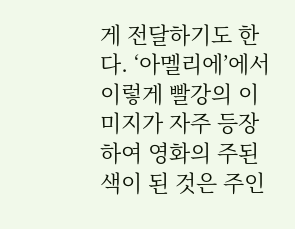게 전달하기도 한다. ‘아멜리에’에서 이렇게 빨강의 이미지가 자주 등장하여 영화의 주된 색이 된 것은 주인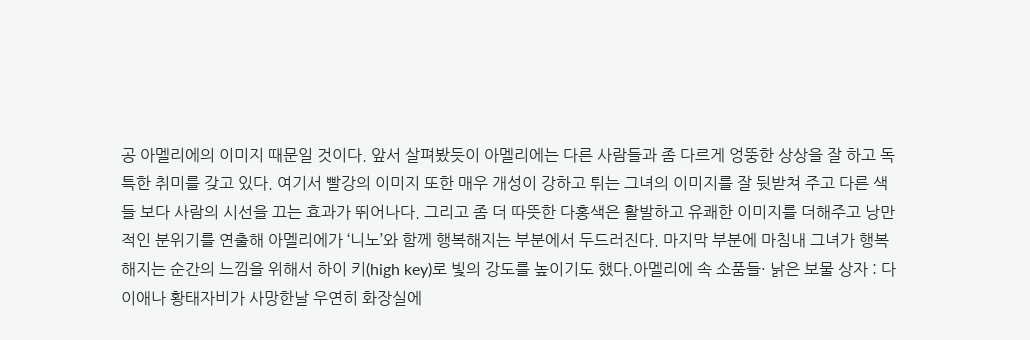공 아멜리에의 이미지 때문일 것이다. 앞서 살펴봤듯이 아멜리에는 다른 사람들과 좀 다르게 엉뚱한 상상을 잘 하고 독특한 취미를 갖고 있다. 여기서 빨강의 이미지 또한 매우 개성이 강하고 튀는 그녀의 이미지를 잘 뒷받쳐 주고 다른 색들 보다 사람의 시선을 끄는 효과가 뛰어나다. 그리고 좀 더 따뜻한 다홍색은 활발하고 유쾌한 이미지를 더해주고 낭만적인 분위기를 연출해 아멜리에가 ‘니노’와 함께 행복해지는 부분에서 두드러진다. 마지막 부분에 마침내 그녀가 행복해지는 순간의 느낌을 위해서 하이 키(high key)로 빛의 강도를 높이기도 했다.아멜리에 속 소품들· 낡은 보물 상자 : 다이애나 황태자비가 사망한날 우연히 화장실에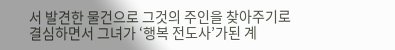서 발견한 물건으로 그것의 주인을 찾아주기로 결심하면서 그녀가 ‘행복 전도사’가된 계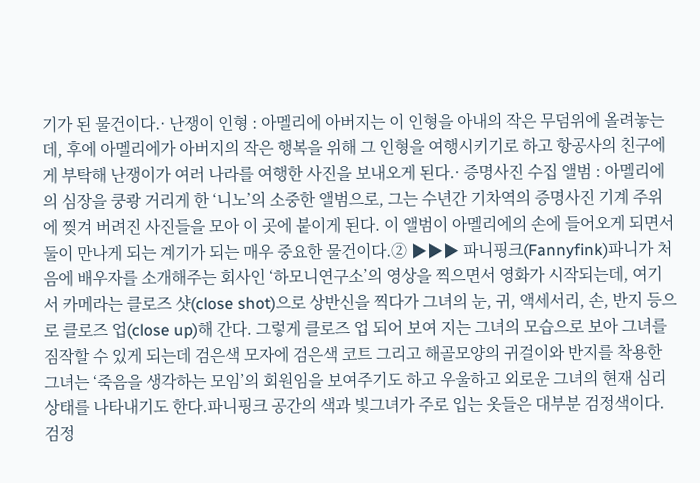기가 된 물건이다.· 난쟁이 인형 : 아멜리에 아버지는 이 인형을 아내의 작은 무덤위에 올려놓는데, 후에 아멜리에가 아버지의 작은 행복을 위해 그 인형을 여행시키기로 하고 항공사의 친구에게 부탁해 난쟁이가 여러 나라를 여행한 사진을 보내오게 된다.· 증명사진 수집 앨범 : 아멜리에의 심장을 쿵쾅 거리게 한 ‘니노’의 소중한 앨범으로, 그는 수년간 기차역의 증명사진 기계 주위에 찢겨 버려진 사진들을 모아 이 곳에 붙이게 된다. 이 앨범이 아멜리에의 손에 들어오게 되면서 둘이 만나게 되는 계기가 되는 매우 중요한 물건이다.② ▶▶▶ 파니핑크(Fannyfink)파니가 처음에 배우자를 소개해주는 회사인 ‘하모니연구소’의 영상을 찍으면서 영화가 시작되는데, 여기서 카메라는 클로즈 샷(close shot)으로 상반신을 찍다가 그녀의 눈, 귀, 액세서리, 손, 반지 등으로 클로즈 업(close up)해 간다. 그렇게 클로즈 업 되어 보여 지는 그녀의 모습으로 보아 그녀를 짐작할 수 있게 되는데 검은색 모자에 검은색 코트 그리고 해골모양의 귀걸이와 반지를 착용한 그녀는 ‘죽음을 생각하는 모임’의 회원임을 보여주기도 하고 우울하고 외로운 그녀의 현재 심리 상태를 나타내기도 한다.파니핑크 공간의 색과 빛그녀가 주로 입는 옷들은 대부분 검정색이다. 검정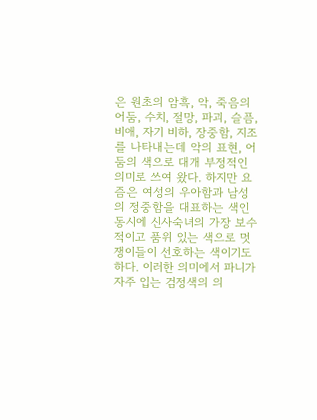은 원초의 암흑, 악, 죽음의 어둠, 수치, 절망, 파괴, 슬픔, 비애, 자기 비하, 장중함, 지조를 나타내는데 악의 표현, 어둠의 색으로 대개 부정적인 의미로 쓰여 왔다. 하지만 요즘은 여성의 우아함과 남성의 정중함을 대표하는 색인 동시에 신사숙녀의 가장 보수적이고 품위 있는 색으로 멋쟁이들이 선호하는 색이기도 하다. 이러한 의미에서 파니가 자주 입는 검정색의 의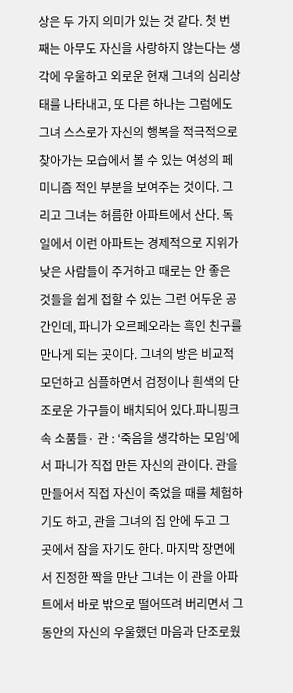상은 두 가지 의미가 있는 것 같다. 첫 번째는 아무도 자신을 사랑하지 않는다는 생각에 우울하고 외로운 현재 그녀의 심리상태를 나타내고, 또 다른 하나는 그럼에도 그녀 스스로가 자신의 행복을 적극적으로 찾아가는 모습에서 볼 수 있는 여성의 페미니즘 적인 부분을 보여주는 것이다. 그리고 그녀는 허름한 아파트에서 산다. 독일에서 이런 아파트는 경제적으로 지위가 낮은 사람들이 주거하고 때로는 안 좋은 것들을 쉽게 접할 수 있는 그런 어두운 공간인데, 파니가 오르페오라는 흑인 친구를 만나게 되는 곳이다. 그녀의 방은 비교적 모던하고 심플하면서 검정이나 흰색의 단조로운 가구들이 배치되어 있다.파니핑크 속 소품들· 관 : ‘죽음을 생각하는 모임’에서 파니가 직접 만든 자신의 관이다. 관을 만들어서 직접 자신이 죽었을 때를 체험하기도 하고, 관을 그녀의 집 안에 두고 그 곳에서 잠을 자기도 한다. 마지막 장면에서 진정한 짝을 만난 그녀는 이 관을 아파트에서 바로 밖으로 떨어뜨려 버리면서 그 동안의 자신의 우울했던 마음과 단조로웠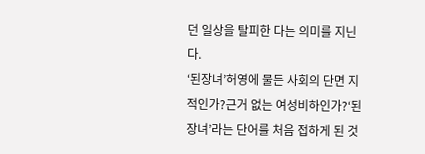던 일상을 탈피한 다는 의미를 지닌 다.
‘된장녀’허영에 물든 사회의 단면 지적인가?근거 없는 여성비하인가?‘된장녀’라는 단어를 처음 접하게 된 것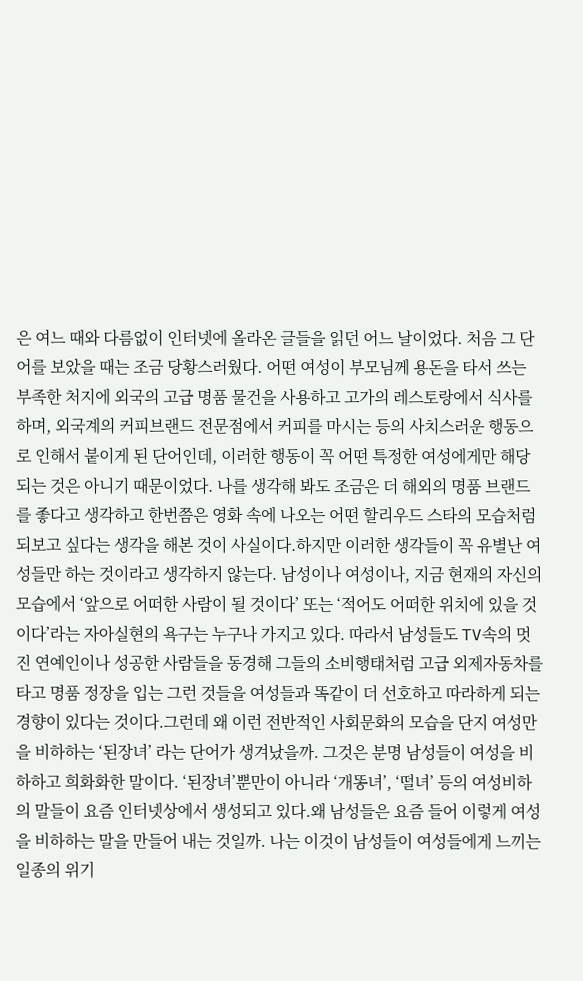은 여느 때와 다름없이 인터넷에 올라온 글들을 읽던 어느 날이었다. 처음 그 단어를 보았을 때는 조금 당황스러웠다. 어떤 여성이 부모님께 용돈을 타서 쓰는 부족한 처지에 외국의 고급 명품 물건을 사용하고 고가의 레스토랑에서 식사를 하며, 외국계의 커피브랜드 전문점에서 커피를 마시는 등의 사치스러운 행동으로 인해서 붙이게 된 단어인데, 이러한 행동이 꼭 어떤 특정한 여성에게만 해당되는 것은 아니기 때문이었다. 나를 생각해 봐도 조금은 더 해외의 명품 브랜드를 좋다고 생각하고 한번쯤은 영화 속에 나오는 어떤 할리우드 스타의 모습처럼 되보고 싶다는 생각을 해본 것이 사실이다.하지만 이러한 생각들이 꼭 유별난 여성들만 하는 것이라고 생각하지 않는다. 남성이나 여성이나, 지금 현재의 자신의 모습에서 ‘앞으로 어떠한 사람이 될 것이다’ 또는 ‘적어도 어떠한 위치에 있을 것이다’라는 자아실현의 욕구는 누구나 가지고 있다. 따라서 남성들도 TV속의 멋진 연예인이나 성공한 사람들을 동경해 그들의 소비행태처럼 고급 외제자동차를 타고 명품 정장을 입는 그런 것들을 여성들과 똑같이 더 선호하고 따라하게 되는 경향이 있다는 것이다.그런데 왜 이런 전반적인 사회문화의 모습을 단지 여성만을 비하하는 ‘된장녀’ 라는 단어가 생겨났을까. 그것은 분명 남성들이 여성을 비하하고 희화화한 말이다. ‘된장녀’뿐만이 아니라 ‘개똥녀’, ‘떨녀’ 등의 여성비하의 말들이 요즘 인터넷상에서 생성되고 있다.왜 남성들은 요즘 들어 이렇게 여성을 비하하는 말을 만들어 내는 것일까. 나는 이것이 남성들이 여성들에게 느끼는 일종의 위기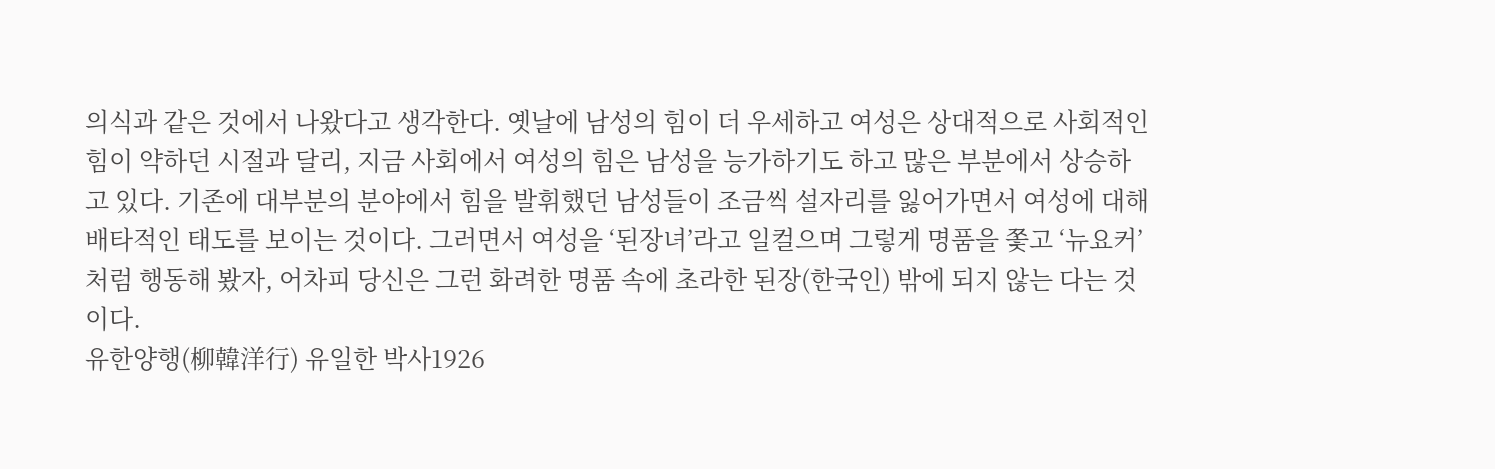의식과 같은 것에서 나왔다고 생각한다. 옛날에 남성의 힘이 더 우세하고 여성은 상대적으로 사회적인 힘이 약하던 시절과 달리, 지금 사회에서 여성의 힘은 남성을 능가하기도 하고 많은 부분에서 상승하고 있다. 기존에 대부분의 분야에서 힘을 발휘했던 남성들이 조금씩 설자리를 잃어가면서 여성에 대해 배타적인 태도를 보이는 것이다. 그러면서 여성을 ‘된장녀’라고 일컬으며 그렇게 명품을 쫓고 ‘뉴요커’처럼 행동해 봤자, 어차피 당신은 그런 화려한 명품 속에 초라한 된장(한국인) 밖에 되지 않는 다는 것이다.
유한양행(柳韓洋行) 유일한 박사1926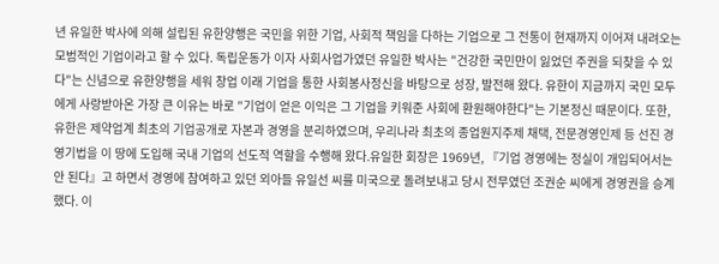년 유일한 박사에 의해 설립된 유한양행은 국민을 위한 기업, 사회적 책임을 다하는 기업으로 그 전통이 현재까지 이어져 내려오는 모범적인 기업이라고 할 수 있다. 독립운동가 이자 사회사업가였던 유일한 박사는 "건강한 국민만이 잃었던 주권을 되찾을 수 있다"는 신념으로 유한양행을 세워 창업 이래 기업을 통한 사회봉사정신을 바탕으로 성장, 발전해 왔다. 유한이 지금까지 국민 모두에게 사랑받아온 가장 큰 이유는 바로 "기업이 얻은 이익은 그 기업을 키워준 사회에 환원해야한다"는 기본정신 때문이다. 또한, 유한은 제약업계 최초의 기업공개로 자본과 경영을 분리하였으며, 우리나라 최초의 종업원지주제 채택, 전문경영인제 등 선진 경영기법을 이 땅에 도입해 국내 기업의 선도적 역할을 수행해 왔다.유일한 회장은 1969년, 『기업 경영에는 정실이 개입되어서는 안 된다』고 하면서 경영에 참여하고 있던 외아들 유일선 씨를 미국으로 돌려보내고 당시 전무였던 조권순 씨에게 경영권을 승계했다. 이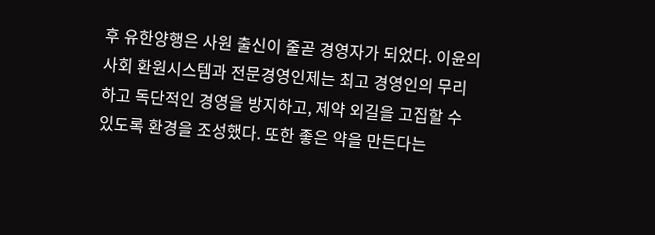후 유한양행은 사원 출신이 줄곧 경영자가 되었다. 이윤의 사회 환원시스템과 전문경영인제는 최고 경영인의 무리하고 독단적인 경영을 방지하고, 제약 외길을 고집할 수 있도록 환경을 조성했다. 또한 좋은 약을 만든다는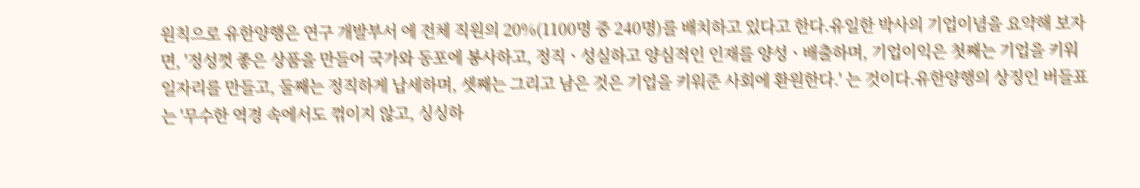원칙으로 유한양행은 연구 개발부서 에 전체 직원의 20%(1100명 중 240명)를 배치하고 있다고 한다.유일한 박사의 기업이념을 요약해 보자면, '정성껏 좋은 상품을 만들어 국가와 동포에 봉사하고, 정직ㆍ성실하고 양심적인 인재를 양성ㆍ배출하며, 기업이익은 첫째는 기업을 키워 일자리를 만들고, 둘째는 정직하게 납세하며, 셋째는 그리고 남은 것은 기업을 키워준 사회에 환원한다.' 는 것이다.유한양행의 상징인 버들표는 '무수한 역경 속에서도 꺾이지 않고, 싱싱하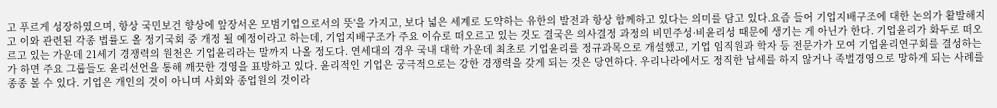고 푸르게 성장하였으며, 항상 국민보건 향상에 앞장서온 모범기업으로서의 뜻'을 가지고, 보다 넓은 세계로 도약하는 유한의 발전과 항상 함께하고 있다는 의미를 담고 있다.요즘 들어 기업지배구조에 대한 논의가 활발해지고 이와 관련된 각종 법률도 올 정기국회 중 개정 될 예정이라고 하는데, 기업지배구조가 주요 이슈로 떠오르고 있는 것도 결국은 의사결정 과정의 비민주성·비윤리성 때문에 생기는 게 아닌가 한다. 기업윤리가 화두로 떠오르고 있는 가운데 21세기 경쟁력의 원천은 기업윤리라는 말까지 나올 정도다. 연세대의 경우 국내 대학 가운데 최초로 기업윤리를 정규과목으로 개설했고, 기업 임직원과 학자 등 전문가가 모여 기업윤리연구회를 결성하는가 하면 주요 그룹들도 윤리선언을 통해 깨끗한 경영을 표방하고 있다. 윤리적인 기업은 궁극적으로는 강한 경쟁력을 갖게 되는 것은 당연하다. 우리나라에서도 정직한 납세를 하지 않거나 족벌경영으로 망하게 되는 사례를 종종 볼 수 있다. 기업은 개인의 것이 아니며 사회와 종업원의 것이라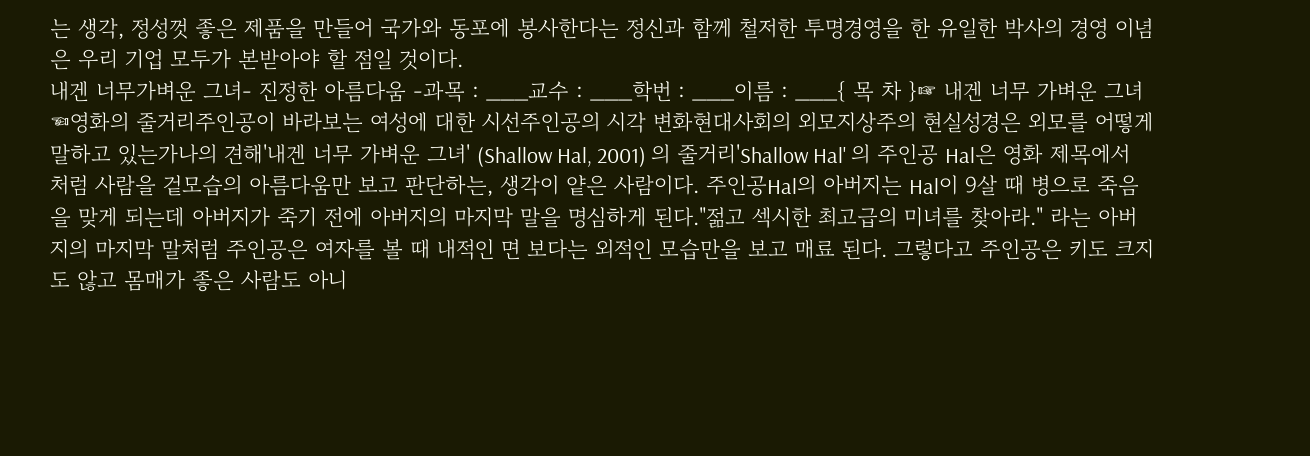는 생각, 정성껏 좋은 제품을 만들어 국가와 동포에 봉사한다는 정신과 함께 철저한 투명경영을 한 유일한 박사의 경영 이념은 우리 기업 모두가 본받아야 할 점일 것이다.
내겐 너무가벼운 그녀- 진정한 아름다움 -과목 : ___교수 : ___학번 : ___이름 : ___{ 목 차 }☞ 내겐 너무 가벼운 그녀 ☜영화의 줄거리주인공이 바라보는 여성에 대한 시선주인공의 시각 변화현대사회의 외모지상주의 현실성경은 외모를 어떻게 말하고 있는가나의 견해'내겐 너무 가벼운 그녀' (Shallow Hal, 2001) 의 줄거리'Shallow Hal' 의 주인공 Hal은 영화 제목에서처럼 사람을 겉모습의 아름다움만 보고 판단하는, 생각이 얕은 사람이다. 주인공Hal의 아버지는 Hal이 9살 때 병으로 죽음을 맞게 되는데 아버지가 죽기 전에 아버지의 마지막 말을 명심하게 된다."젊고 섹시한 최고급의 미녀를 찾아라." 라는 아버지의 마지막 말처럼 주인공은 여자를 볼 때 내적인 면 보다는 외적인 모습만을 보고 매료 된다. 그렇다고 주인공은 키도 크지도 않고 몸매가 좋은 사람도 아니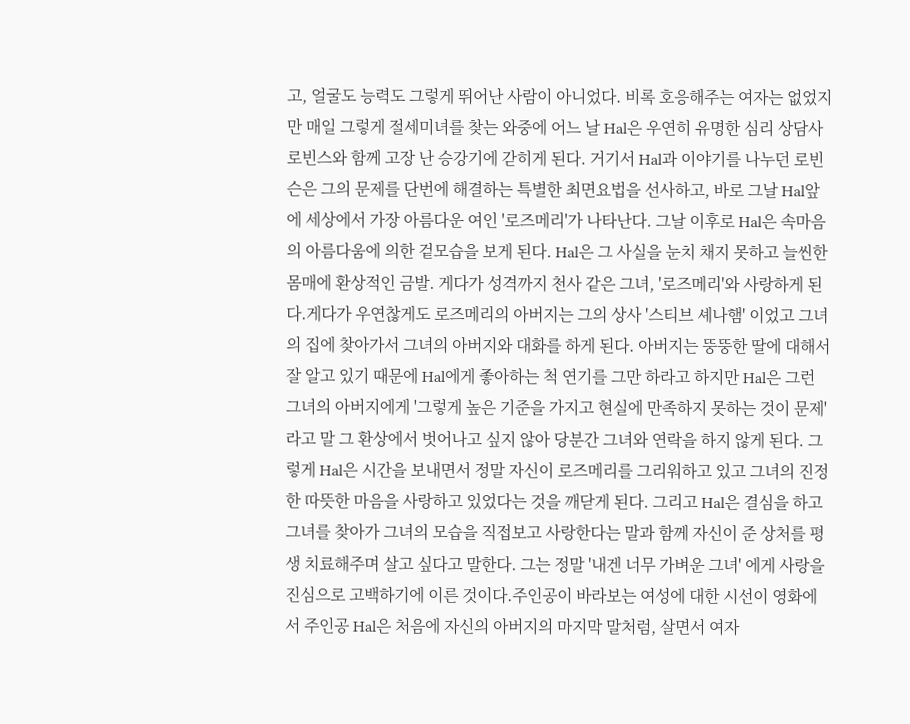고, 얼굴도 능력도 그렇게 뛰어난 사람이 아니었다. 비록 호응해주는 여자는 없었지만 매일 그렇게 절세미녀를 찾는 와중에 어느 날 Hal은 우연히 유명한 심리 상담사 로빈스와 함께 고장 난 승강기에 갇히게 된다. 거기서 Hal과 이야기를 나누던 로빈슨은 그의 문제를 단번에 해결하는 특별한 최면요법을 선사하고, 바로 그날 Hal앞에 세상에서 가장 아름다운 여인 '로즈메리'가 나타난다. 그날 이후로 Hal은 속마음의 아름다움에 의한 겉모습을 보게 된다. Hal은 그 사실을 눈치 채지 못하고 늘씬한 몸매에 환상적인 금발. 게다가 성격까지 천사 같은 그녀, '로즈메리'와 사랑하게 된다.게다가 우연찮게도 로즈메리의 아버지는 그의 상사 '스티브 셰나햄' 이었고 그녀의 집에 찾아가서 그녀의 아버지와 대화를 하게 된다. 아버지는 뚱뚱한 딸에 대해서 잘 알고 있기 때문에 Hal에게 좋아하는 척 연기를 그만 하라고 하지만 Hal은 그런 그녀의 아버지에게 '그렇게 높은 기준을 가지고 현실에 만족하지 못하는 것이 문제'라고 말 그 환상에서 벗어나고 싶지 않아 당분간 그녀와 연락을 하지 않게 된다. 그렇게 Hal은 시간을 보내면서 정말 자신이 로즈메리를 그리워하고 있고 그녀의 진정한 따뜻한 마음을 사랑하고 있었다는 것을 깨닫게 된다. 그리고 Hal은 결심을 하고 그녀를 찾아가 그녀의 모습을 직접보고 사랑한다는 말과 함께 자신이 준 상처를 평생 치료해주며 살고 싶다고 말한다. 그는 정말 '내겐 너무 가벼운 그녀' 에게 사랑을 진심으로 고백하기에 이른 것이다.주인공이 바라보는 여성에 대한 시선이 영화에서 주인공 Hal은 처음에 자신의 아버지의 마지막 말처럼, 살면서 여자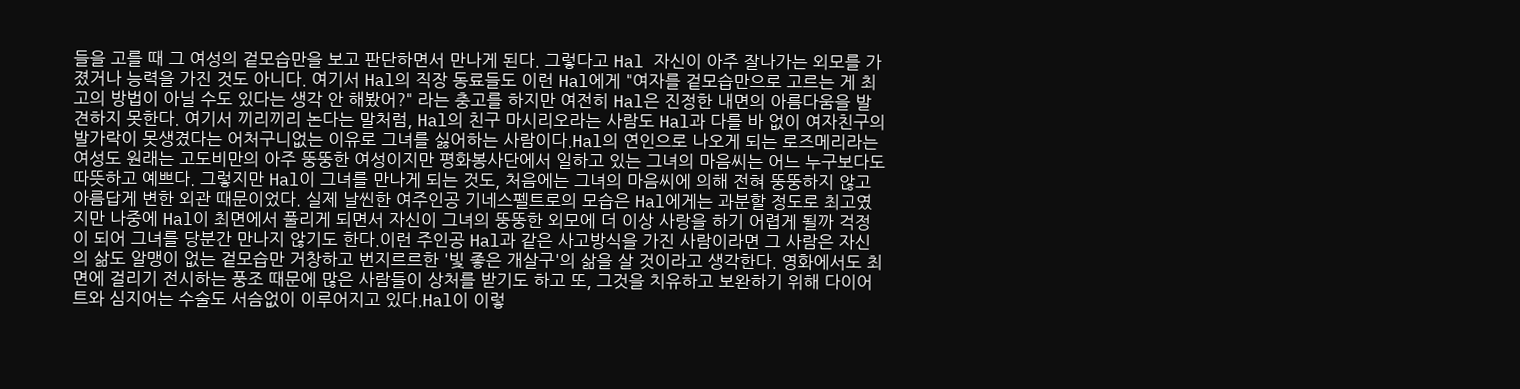들을 고를 때 그 여성의 겉모습만을 보고 판단하면서 만나게 된다. 그렇다고 Hal 자신이 아주 잘나가는 외모를 가졌거나 능력을 가진 것도 아니다. 여기서 Hal의 직장 동료들도 이런 Hal에게 "여자를 겉모습만으로 고르는 게 최고의 방법이 아닐 수도 있다는 생각 안 해봤어?" 라는 충고를 하지만 여전히 Hal은 진정한 내면의 아름다움을 발견하지 못한다. 여기서 끼리끼리 논다는 말처럼, Hal의 친구 마시리오라는 사람도 Hal과 다를 바 없이 여자친구의 발가락이 못생겼다는 어처구니없는 이유로 그녀를 싫어하는 사람이다.Hal의 연인으로 나오게 되는 로즈메리라는 여성도 원래는 고도비만의 아주 뚱뚱한 여성이지만 평화봉사단에서 일하고 있는 그녀의 마음씨는 어느 누구보다도 따뜻하고 예쁘다. 그렇지만 Hal이 그녀를 만나게 되는 것도, 처음에는 그녀의 마음씨에 의해 전혀 뚱뚱하지 않고 아름답게 변한 외관 때문이었다. 실제 날씬한 여주인공 기네스펠트로의 모습은 Hal에게는 과분할 정도로 최고였지만 나중에 Hal이 최면에서 풀리게 되면서 자신이 그녀의 뚱뚱한 외모에 더 이상 사랑을 하기 어렵게 될까 걱정이 되어 그녀를 당분간 만나지 않기도 한다.이런 주인공 Hal과 같은 사고방식을 가진 사람이라면 그 사람은 자신의 삶도 알맹이 없는 겉모습만 거창하고 번지르르한 '빛 좋은 개살구'의 삶을 살 것이라고 생각한다. 영화에서도 최면에 걸리기 전시하는 풍조 때문에 많은 사람들이 상처를 받기도 하고 또, 그것을 치유하고 보완하기 위해 다이어트와 심지어는 수술도 서슴없이 이루어지고 있다.Hal이 이렇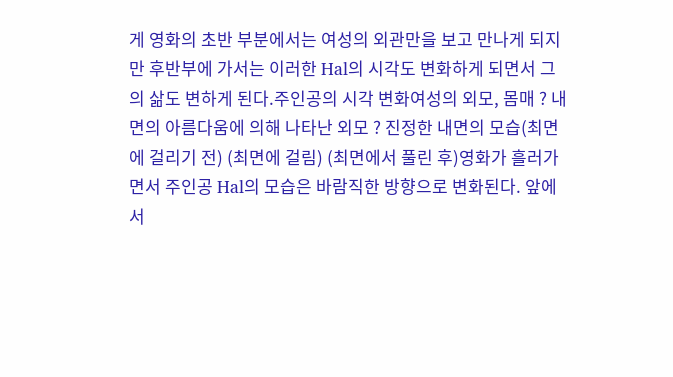게 영화의 초반 부분에서는 여성의 외관만을 보고 만나게 되지만 후반부에 가서는 이러한 Hal의 시각도 변화하게 되면서 그의 삶도 변하게 된다.주인공의 시각 변화여성의 외모, 몸매 ? 내면의 아름다움에 의해 나타난 외모 ? 진정한 내면의 모습(최면에 걸리기 전) (최면에 걸림) (최면에서 풀린 후)영화가 흘러가면서 주인공 Hal의 모습은 바람직한 방향으로 변화된다. 앞에서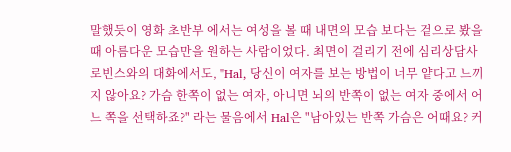말했듯이 영화 초반부 에서는 여성을 볼 때 내면의 모습 보다는 겉으로 봤을 때 아름다운 모습만을 원하는 사람이었다. 최면이 걸리기 전에 심리상담사 로빈스와의 대화에서도, "Hal, 당신이 여자를 보는 방법이 너무 얕다고 느끼지 않아요? 가슴 한쪽이 없는 여자, 아니면 뇌의 반쪽이 없는 여자 중에서 어느 쪽을 선택하죠?" 라는 물음에서 Hal은 "남아있는 반쪽 가슴은 어때요? 커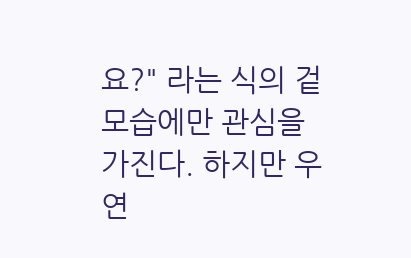요?" 라는 식의 겉모습에만 관심을 가진다. 하지만 우연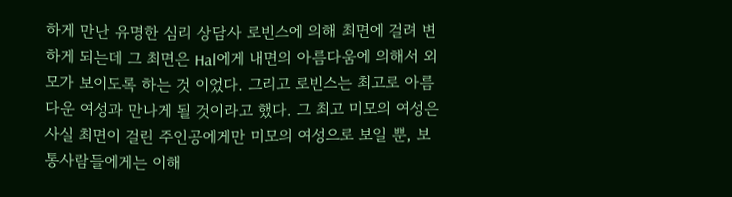하게 만난 유명한 심리 상담사 로빈스에 의해 최면에 걸려 변하게 되는데 그 최면은 Hal에게 내면의 아름다움에 의해서 외모가 보이도록 하는 것 이었다. 그리고 로빈스는 최고로 아름다운 여성과 만나게 될 것이라고 했다. 그 최고 미모의 여성은 사실 최면이 걸린 주인공에게만 미모의 여성으로 보일 뿐, 보통사람들에게는 이해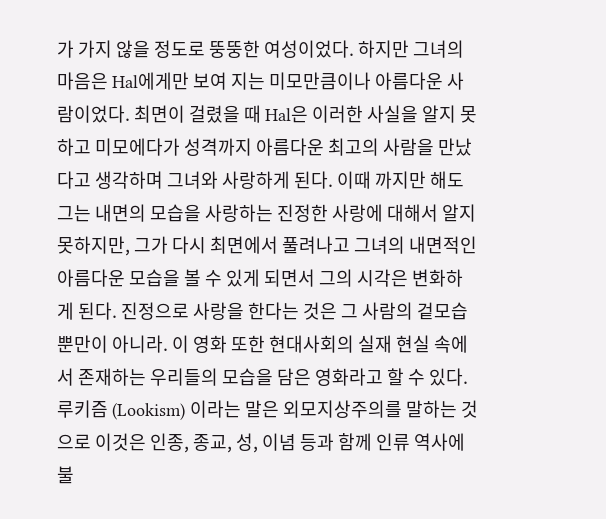가 가지 않을 정도로 뚱뚱한 여성이었다. 하지만 그녀의 마음은 Hal에게만 보여 지는 미모만큼이나 아름다운 사람이었다. 최면이 걸렸을 때 Hal은 이러한 사실을 알지 못하고 미모에다가 성격까지 아름다운 최고의 사람을 만났다고 생각하며 그녀와 사랑하게 된다. 이때 까지만 해도 그는 내면의 모습을 사랑하는 진정한 사랑에 대해서 알지 못하지만, 그가 다시 최면에서 풀려나고 그녀의 내면적인 아름다운 모습을 볼 수 있게 되면서 그의 시각은 변화하게 된다. 진정으로 사랑을 한다는 것은 그 사람의 겉모습뿐만이 아니라. 이 영화 또한 현대사회의 실재 현실 속에서 존재하는 우리들의 모습을 담은 영화라고 할 수 있다.루키즘 (Lookism) 이라는 말은 외모지상주의를 말하는 것으로 이것은 인종, 종교, 성, 이념 등과 함께 인류 역사에 불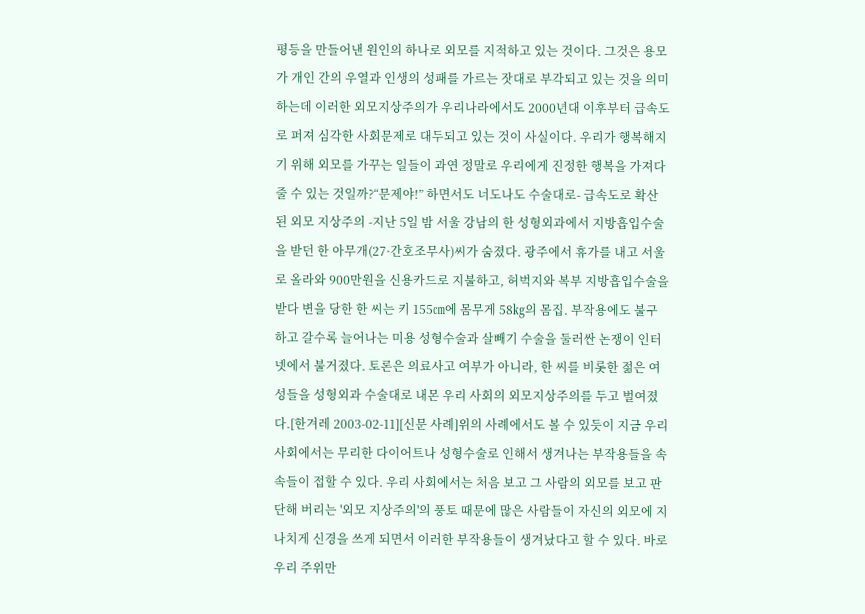평등을 만들어낸 원인의 하나로 외모를 지적하고 있는 것이다. 그것은 용모가 개인 간의 우열과 인생의 성패를 가르는 잣대로 부각되고 있는 것을 의미하는데 이러한 외모지상주의가 우리나라에서도 2000년대 이후부터 급속도로 퍼져 심각한 사회문제로 대두되고 있는 것이 사실이다. 우리가 행복해지기 위해 외모를 가꾸는 일들이 과연 정말로 우리에게 진정한 행복을 가져다 줄 수 있는 것일까?“문제야!” 하면서도 너도나도 수술대로- 급속도로 확산된 외모 지상주의 -지난 5일 밤 서울 강남의 한 성형외과에서 지방흡입수술을 받던 한 아무개(27·간호조무사)씨가 숨졌다. 광주에서 휴가를 내고 서울로 올라와 900만원을 신용카드로 지불하고, 허벅지와 복부 지방흡입수술을 받다 변을 당한 한 씨는 키 155㎝에 몸무게 58㎏의 몸집. 부작용에도 불구하고 갈수록 늘어나는 미용 성형수술과 살빼기 수술을 둘러싼 논쟁이 인터넷에서 불거졌다. 토론은 의료사고 여부가 아니라, 한 씨를 비롯한 젊은 여성들을 성형외과 수술대로 내몬 우리 사회의 외모지상주의를 두고 벌여졌다.[한겨레 2003-02-11][신문 사례]위의 사례에서도 볼 수 있듯이 지금 우리사회에서는 무리한 다이어트나 성형수술로 인해서 생겨나는 부작용들을 속속들이 접할 수 있다. 우리 사회에서는 처음 보고 그 사람의 외모를 보고 판단해 버리는 '외모 지상주의'의 풍토 때문에 많은 사람들이 자신의 외모에 지나치게 신경을 쓰게 되면서 이러한 부작용들이 생겨났다고 할 수 있다. 바로 우리 주위만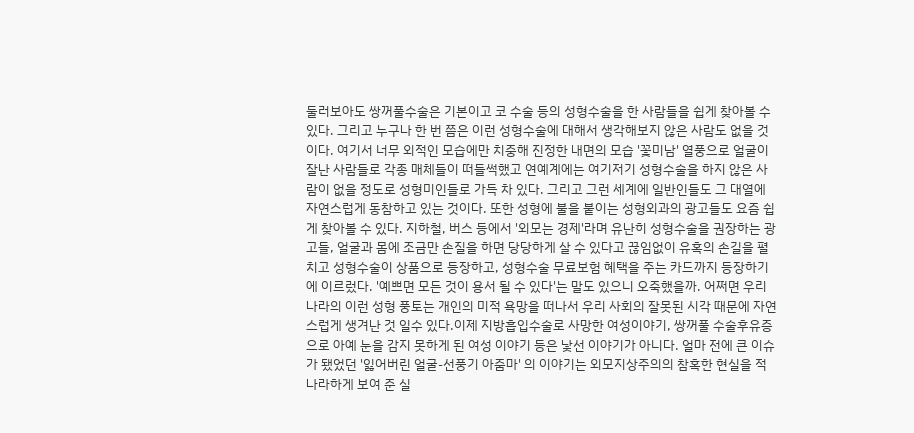둘러보아도 쌍꺼풀수술은 기본이고 코 수술 등의 성형수술을 한 사람들을 쉽게 찾아볼 수 있다. 그리고 누구나 한 번 쯤은 이런 성형수술에 대해서 생각해보지 않은 사람도 없을 것이다. 여기서 너무 외적인 모습에만 치중해 진정한 내면의 모습 '꽃미남' 열풍으로 얼굴이 잘난 사람들로 각종 매체들이 떠들썩했고 연예계에는 여기저기 성형수술을 하지 않은 사람이 없을 정도로 성형미인들로 가득 차 있다. 그리고 그런 세계에 일반인들도 그 대열에 자연스럽게 동참하고 있는 것이다. 또한 성형에 불을 붙이는 성형외과의 광고들도 요즘 쉽게 찾아볼 수 있다. 지하철, 버스 등에서 '외모는 경제'라며 유난히 성형수술을 권장하는 광고들, 얼굴과 몸에 조금만 손질을 하면 당당하게 살 수 있다고 끊임없이 유혹의 손길을 펼치고 성형수술이 상품으로 등장하고, 성형수술 무료보험 혜택을 주는 카드까지 등장하기에 이르렀다. '예쁘면 모든 것이 용서 될 수 있다'는 말도 있으니 오죽했을까. 어쩌면 우리나라의 이런 성형 풍토는 개인의 미적 욕망을 떠나서 우리 사회의 잘못된 시각 때문에 자연스럽게 생겨난 것 일수 있다.이제 지방흡입수술로 사망한 여성이야기, 쌍꺼풀 수술후유증으로 아예 눈을 감지 못하게 된 여성 이야기 등은 낯선 이야기가 아니다. 얼마 전에 큰 이슈가 됐었던 '잃어버린 얼굴-선풍기 아줌마' 의 이야기는 외모지상주의의 참혹한 현실을 적나라하게 보여 준 실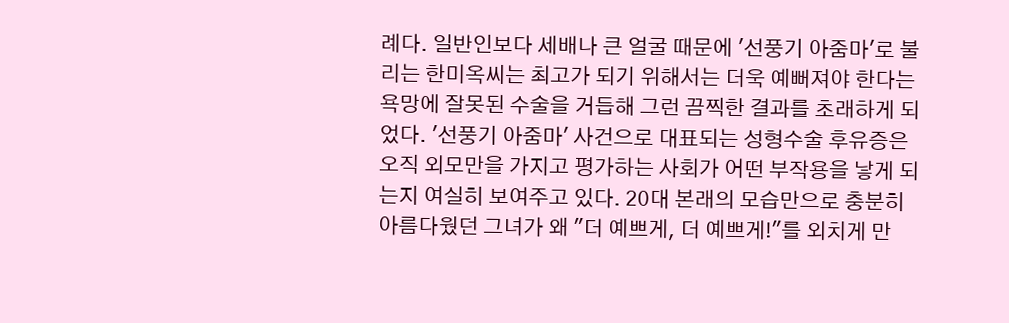례다. 일반인보다 세배나 큰 얼굴 때문에 '선풍기 아줌마'로 불리는 한미옥씨는 최고가 되기 위해서는 더욱 예뻐져야 한다는 욕망에 잘못된 수술을 거듭해 그런 끔찍한 결과를 초래하게 되었다. '선풍기 아줌마' 사건으로 대표되는 성형수술 후유증은 오직 외모만을 가지고 평가하는 사회가 어떤 부작용을 낳게 되는지 여실히 보여주고 있다. 20대 본래의 모습만으로 충분히 아름다웠던 그녀가 왜 "더 예쁘게, 더 예쁘게!"를 외치게 만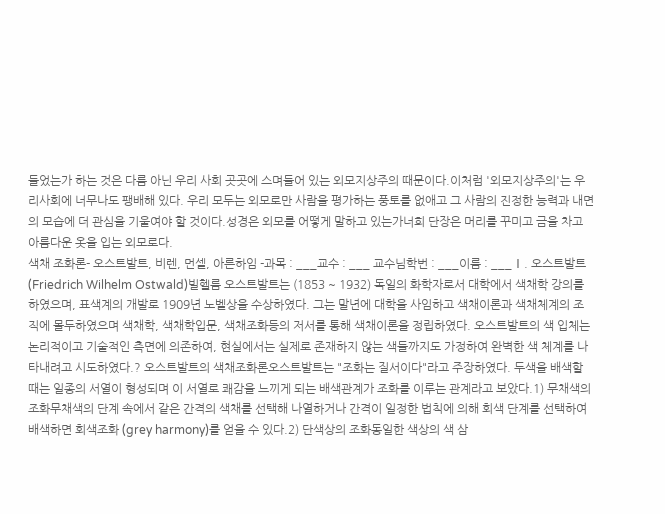들었는가 하는 것은 다름 아닌 우리 사회 곳곳에 스며들어 있는 외모지상주의 때문이다.이처럼 '외모지상주의'는 우리사회에 너무나도 팽배해 있다. 우리 모두는 외모로만 사람을 평가하는 풍토를 없애고 그 사람의 진정한 능력과 내면의 모습에 더 관심을 기울여야 할 것이다.성경은 외모를 어떻게 말하고 있는가너희 단장은 머리를 꾸미고 금을 차고 아름다운 옷을 입는 외모로다.
색채 조화론- 오스트발트, 비렌, 먼셀, 아른하임 -과목 : ___교수 : ___ 교수님학번 : ___이름 : ___Ⅰ. 오스트발트(Friedrich Wilhelm Ostwald)빌헬름 오스트발트는 (1853 ~ 1932) 독일의 화학자로서 대학에서 색채학 강의를 하였으며, 표색계의 개발로 1909년 노벨상을 수상하였다. 그는 말년에 대학을 사임하고 색채이론과 색채체계의 조직에 몰두하였으며 색채학, 색채학입문, 색채조화등의 저서를 통해 색채이론을 정립하였다. 오스트발트의 색 입체는 논리적이고 기술적인 측면에 의존하여, 현실에서는 실제로 존재하지 않는 색들까지도 가정하여 완벽한 색 체계를 나타내려고 시도하였다.? 오스트발트의 색채조화론오스트발트는 "조화는 질서이다"라고 주장하였다. 두색을 배색할 때는 일종의 서열이 형성되며 이 서열로 쾌감을 느끼게 되는 배색관계가 조화를 이루는 관계라고 보았다.1) 무채색의 조화무채색의 단계 속에서 같은 간격의 색채를 선택해 나열하거나 간격이 일정한 법칙에 의해 회색 단계를 선택하여 배색하면 회색조화 (grey harmony)를 얻을 수 있다.2) 단색상의 조화동일한 색상의 색 삼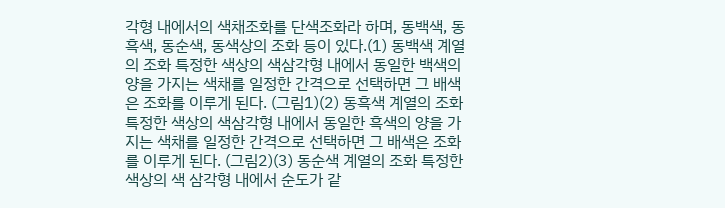각형 내에서의 색채조화를 단색조화라 하며, 동백색, 동흑색, 동순색, 동색상의 조화 등이 있다.(1) 동백색 계열의 조화 특정한 색상의 색삼각형 내에서 동일한 백색의 양을 가지는 색채를 일정한 간격으로 선택하면 그 배색은 조화를 이루게 된다. (그림1)(2) 동흑색 계열의 조화 특정한 색상의 색삼각형 내에서 동일한 흑색의 양을 가지는 색채를 일정한 간격으로 선택하면 그 배색은 조화를 이루게 된다. (그림2)(3) 동순색 계열의 조화 특정한 색상의 색 삼각형 내에서 순도가 같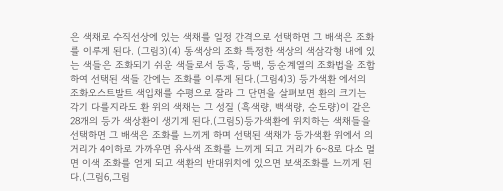은 색채로 수직선상에 있는 색채를 일정 간격으로 선택하면 그 배색은 조화를 이루게 된다. (그림3)(4) 동색상의 조화 특정한 색상의 색삼각형 내에 있는 색들은 조화되기 쉬운 색들로서 등흑, 등백, 등순계열의 조화법을 조합 하여 선택된 색들 간에는 조화를 이루게 된다.(그림4)3) 등가색환 에서의 조화오스트발트 색입채를 수평으로 잘라 그 단면을 살펴보면 환의 크기는 각기 다를지라도 환 위의 색채는 그 성질 (흑색량, 백색량, 순도량)이 같은 28개의 등가 색상환이 생기게 된다.(그림5)등가색환에 위치하는 색채들을 선택하면 그 배색은 조화를 느끼게 하며 선택된 색채가 등가색환 위에서 의 거리가 4이하로 가까우면 유사색 조화를 느끼게 되고 거리가 6~8로 다소 멀면 이색 조화를 얻게 되고 색환의 반대위치에 있으면 보색조화를 느끼게 된다.(그림6,그림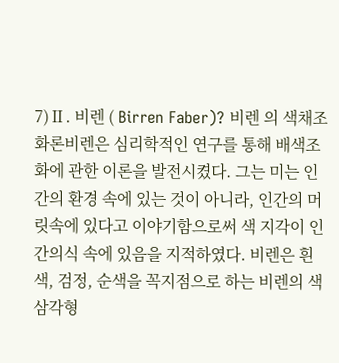7)Ⅱ. 비렌 ( Birren Faber)? 비렌 의 색채조화론비렌은 심리학적인 연구를 통해 배색조화에 관한 이론을 발전시켰다. 그는 미는 인간의 환경 속에 있는 것이 아니라, 인간의 머릿속에 있다고 이야기함으로써 색 지각이 인간의식 속에 있음을 지적하였다. 비렌은 흰색, 검정, 순색을 꼭지점으로 하는 비렌의 색삼각형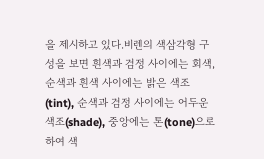을 제시하고 있다.비렌의 색삼각형 구성을 보면 흰색과 검정 사이에는 회색, 순색과 흰색 사이에는 밝은 색조(tint), 순색과 검정 사이에는 어두운 색조(shade), 중앙에는 톤(tone)으로 하여 색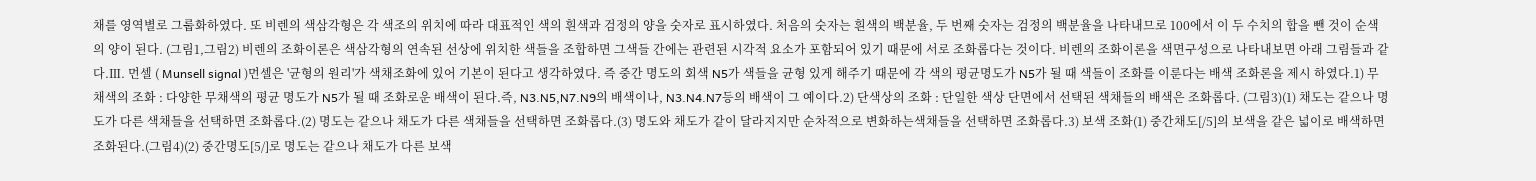채를 영역별로 그룹화하였다. 또 비렌의 색삼각형은 각 색조의 위치에 따라 대표적인 색의 흰색과 검정의 양을 숫자로 표시하였다. 처음의 숫자는 흰색의 백분율, 두 번째 숫자는 검정의 백분율을 나타내므로 100에서 이 두 수치의 합을 뺀 것이 순색의 양이 된다. (그림1,그림2) 비렌의 조화이론은 색삼각형의 연속된 선상에 위치한 색들을 조합하면 그색들 간에는 관련된 시각적 요소가 포함되어 있기 때문에 서로 조화롭다는 것이다. 비렌의 조화이론을 색면구성으로 나타내보면 아래 그림들과 같다.Ⅲ. 먼셀 ( Munsell signal )먼셀은 '균형의 원리'가 색채조화에 있어 기본이 된다고 생각하였다. 즉 중간 명도의 회색 N5가 색들을 균형 있게 해주기 때문에 각 색의 평균명도가 N5가 될 때 색들이 조화를 이룬다는 배색 조화론을 제시 하였다.1) 무채색의 조화 : 다양한 무채색의 평균 명도가 N5가 될 때 조화로운 배색이 된다.즉, N3.N5,N7.N9의 배색이나, N3.N4.N7등의 배색이 그 예이다.2) 단색상의 조화 : 단일한 색상 단면에서 선택된 색채들의 배색은 조화롭다. (그림3)(1) 채도는 같으나 명도가 다른 색채들을 선택하면 조화롭다.(2) 명도는 같으나 채도가 다른 색채들을 선택하면 조화롭다.(3) 명도와 채도가 같이 달라지지만 순차적으로 변화하는색채들을 선택하면 조화롭다.3) 보색 조화(1) 중간채도[/5]의 보색을 같은 넓이로 배색하면 조화된다.(그림4)(2) 중간명도[5/]로 명도는 같으나 채도가 다른 보색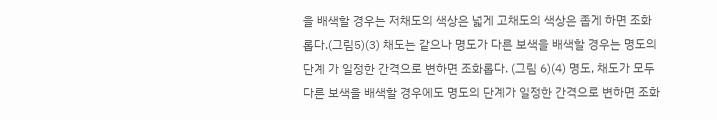을 배색할 경우는 저채도의 색상은 넓게 고채도의 색상은 좁게 하면 조화롭다.(그림5)(3) 채도는 같으나 명도가 다른 보색을 배색할 경우는 명도의 단계 가 일정한 간격으로 변하면 조화롭다. (그림 6)(4) 명도, 채도가 모두 다른 보색을 배색할 경우에도 명도의 단계가 일정한 간격으로 변하면 조화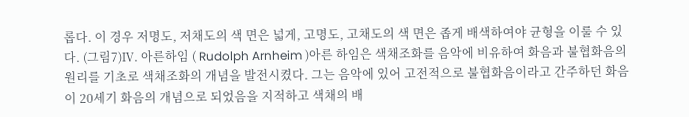롭다. 이 경우 저명도, 저채도의 색 면은 넓게, 고명도, 고채도의 색 면은 좁게 배색하여야 균형을 이룰 수 있다. (그림7)Ⅳ. 아른하임 ( Rudolph Arnheim )아른 하임은 색채조화를 음악에 비유하여 화음과 불협화음의 원리를 기초로 색채조화의 개념을 발전시켰다. 그는 음악에 있어 고전적으로 불협화음이라고 간주하던 화음이 20세기 화음의 개념으로 되었음을 지적하고 색채의 배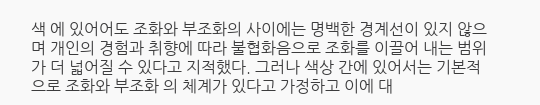색 에 있어어도 조화와 부조화의 사이에는 명백한 경계선이 있지 않으며 개인의 경험과 취향에 따라 불협화음으로 조화를 이끌어 내는 범위가 더 넓어질 수 있다고 지적했다. 그러나 색상 간에 있어서는 기본적으로 조화와 부조화 의 체계가 있다고 가정하고 이에 대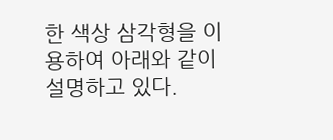한 색상 삼각형을 이용하여 아래와 같이 설명하고 있다.